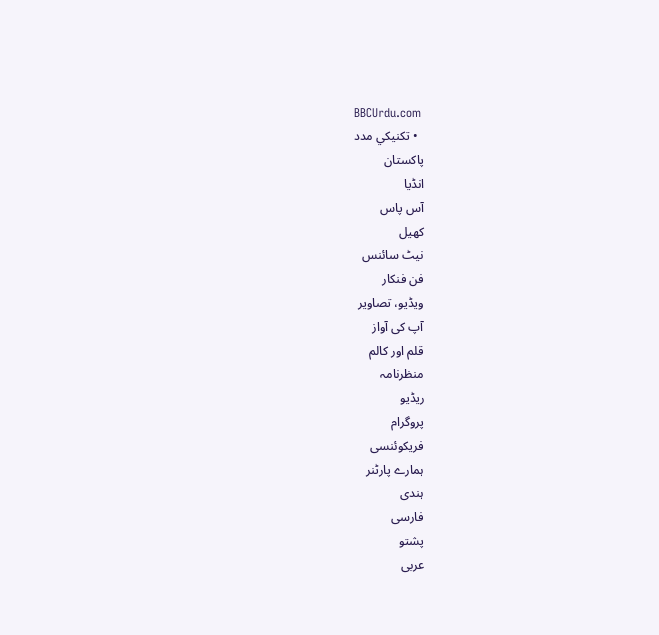BBCUrdu.com
  • تکنيکي مدد
پاکستان
انڈیا
آس پاس
کھیل
نیٹ سائنس
فن فنکار
ویڈیو، تصاویر
آپ کی آواز
قلم اور کالم
منظرنامہ
ریڈیو
پروگرام
فریکوئنسی
ہمارے پارٹنر
ہندی
فارسی
پشتو
عربی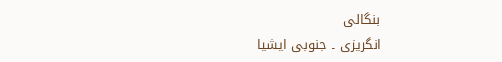بنگالی
انگریزی ۔ جنوبی ایشیا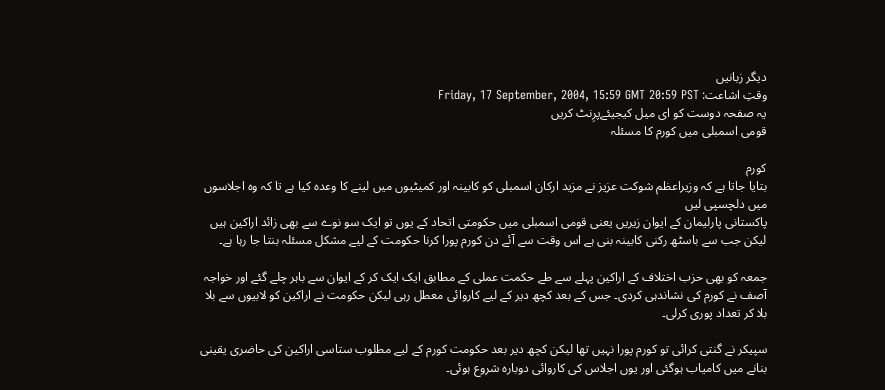دیگر زبانیں
وقتِ اشاعت: Friday, 17 September, 2004, 15:59 GMT 20:59 PST
یہ صفحہ دوست کو ای میل کیجیئےپرِنٹ کریں
قومی اسمبلی میں کورم کا مسئلہ

کورم
بتایا جاتا ہے کہ وزیراعظم شوکت عزیز نے مزید ارکان اسمبلی کو کابینہ اور کمیٹیوں میں لینے کا وعدہ کیا ہے تا کہ وہ اجلاسوں میں دلچسپی لیں
پاکستانی پارلیمان کے ایوان زیریں یعنی قومی اسمبلی میں حکومتی اتحاد کے یوں تو ایک سو نوے سے بھی زائد اراکین ہیں لیکن جب سے باسٹھ رکنی کابینہ بنی ہے اس وقت سے آئے دن کورم پورا کرنا حکومت کے لیے مشکل مسئلہ بنتا جا رہا ہے۔

جمعہ کو بھی حزب اختلاف کے اراکین پہلے سے طے حکمت عملی کے مطابق ایک ایک کر کے ایوان سے باہر چلے گئے اور خواجہ آصف نے کورم کی نشاندہی کردی۔ جس کے بعد کچھ دیر کے لیے کاروائی معطل رہی لیکن حکومت نے اراکین کو لابیوں سے بلا بلا کر تعداد پوری کرلی۔

سپیکر نے گنتی کرائی تو کورم پورا نہیں تھا لیکن کچھ دیر بعد حکومت کورم کے لیے مطلوب ستاسی اراکین کی حاضری یقینی بنانے میں کامیاب ہوگئی اور یوں اجلاس کی کاروائی دوبارہ شروع ہوئی۔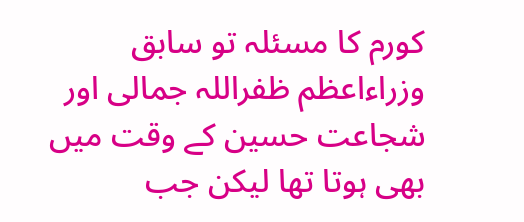کورم کا مسئلہ تو سابق وزراءاعظم ظفراللہ جمالی اور شجاعت حسین کے وقت میں بھی ہوتا تھا لیکن جب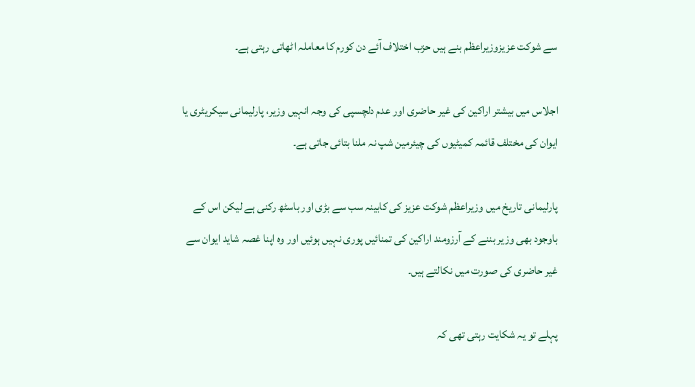سے شوکت عزیزوزیراعظم بنے ہیں حزب اختلاف آئے دن کورم کا معاملہ اٹھاتی رہتی ہے۔

اجلاس میں بیشتر اراکین کی غیر حاضری اور عدم دلچسپی کی وجہ انہیں وزیر، پارلیمانی سیکریٹری یا ایوان کی مختلف قائمہ کمیٹیوں کی چیئرمین شپ نہ ملنا بتائی جاتی ہے۔

پارلیمانی تاریخ میں وزیراعظم شوکت عزیز کی کابینہ سب سے بڑی اور باسٹھ رکنی ہے لیکن اس کے باوجود بھی وزیر بننے کے آرزومند اراکین کی تمنائیں پوری نہیں ہوئیں اور وہ اپنا غصہ شاید ایوان سے غیر حاضری کی صورت میں نکالتے ہیں۔

پہلے تو یہ شکایت رہتی تھی کہ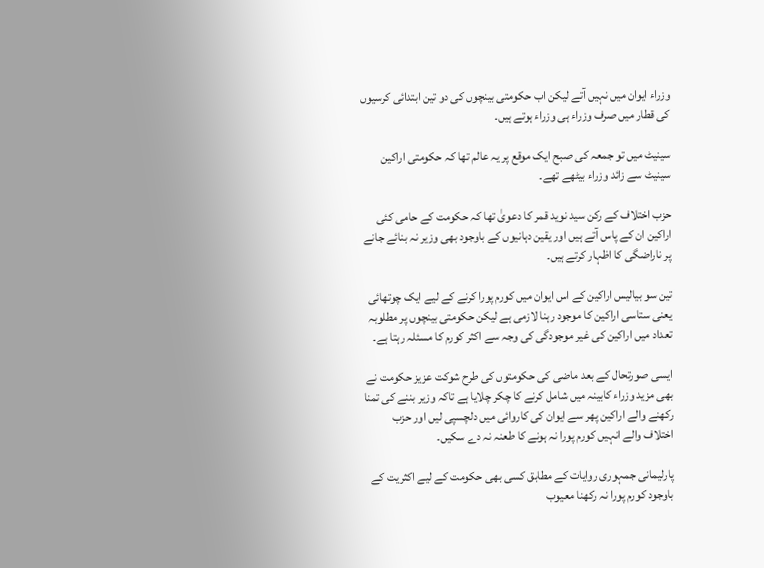وزراء ایوان میں نہیں آتے لیکن اب حکومتی بینچوں کی دو تین ابتدائی کرسیوں کی قطار میں صرف وزراء ہی وزراء ہوتے ہیں۔

سینیٹ میں تو جمعہ کی صبح ایک موقع پر یہ عالم تھا کہ حکومتی اراکین سینیٹ سے زائد وزراء بیٹھے تھے۔

حزب اختلاف کے رکن سید نوید قمر کا دعویٰ تھا کہ حکومت کے حامی کئی اراکین ان کے پاس آتے ہیں اور یقین دہانیوں کے باوجود بھی وزیر نہ بنائے جانے پر ناراضگی کا اظہار کرتے ہیں۔

تین سو بیالیس اراکین کے اس ایوان میں کورم پورا کرنے کے لیے ایک چوتھائی یعنی ستاسی اراکین کا موجود رہنا لازمی ہے لیکن حکومتی بینچوں پر مطلوبہ تعداد میں اراکین کی غیر موجودگی کی وجہ سے اکثر کورم کا مسئلہ رہتا ہے۔

ایسی صورتحال کے بعد ماضی کی حکومتوں کی طرح شوکت عزیز حکومت نے بھی مزید وزراء کابینہ میں شامل کرنے کا چکر چلایا ہے تاکہ وزیر بننے کی تمنا رکھنے والے اراکین پھر سے ایوان کی کاروائی میں دلچسپی لیں اور حزب اختلاف والے انہیں کورم پورا نہ ہونے کا طعنہ نہ دے سکیں۔

پارلیمانی جمہوری روایات کے مطابق کسی بھی حکومت کے لیے اکثریت کے باوجود کورم پورا نہ رکھنا معیوب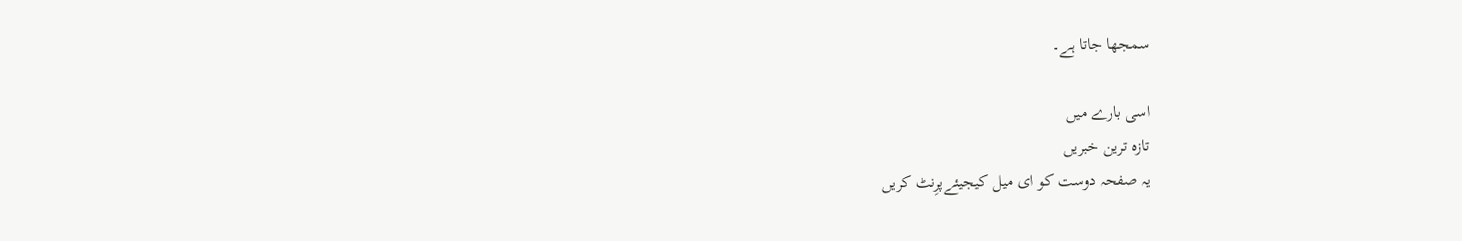سمجھا جاتا ہے۔

اسی بارے میں
تازہ ترین خبریں
یہ صفحہ دوست کو ای میل کیجیئےپرِنٹ کریں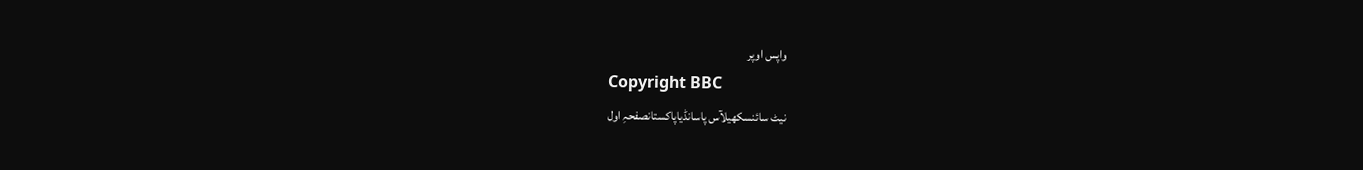واپس اوپر
Copyright BBC
نیٹ سائنسکھیلآس پاسانڈیاپاکستانصفحہِ اول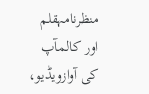منظرنامہقلم اور کالمآپ کی آوازویڈیو،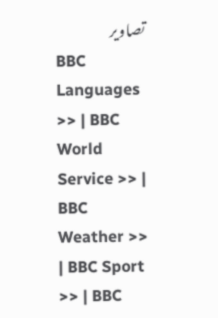تصاویر
BBC Languages >> | BBC World Service >> | BBC Weather >> | BBC Sport >> | BBC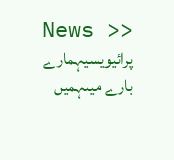News >>
پرائیویسیہمارے بارے میںہمیں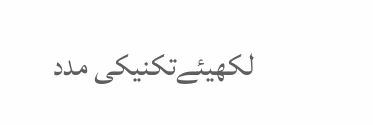لکھیئےتکنیکی مدد